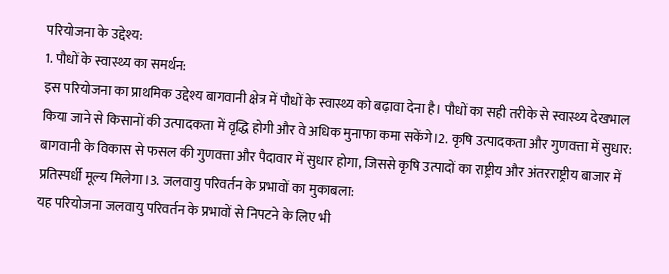परियोजना के उद्देश्य:
1. पौधों के स्वास्थ्य का समर्थन:
इस परियोजना का प्राथमिक उद्देश्य बागवानी क्षेत्र में पौधों के स्वास्थ्य को बढ़ावा देना है। पौधों का सही तरीके से स्वास्थ्य देखभाल किया जाने से किसानों की उत्पादकता में वृद्धि होगी और वे अधिक मुनाफा कमा सकेंगे।2. कृषि उत्पादकता और गुणवत्ता में सुधार:
बागवानी के विकास से फसल की गुणवत्ता और पैदावार में सुधार होगा, जिससे कृषि उत्पादों का राष्ट्रीय और अंतरराष्ट्रीय बाजार में प्रतिस्पर्धी मूल्य मिलेगा।3. जलवायु परिवर्तन के प्रभावों का मुकाबला:
यह परियोजना जलवायु परिवर्तन के प्रभावों से निपटने के लिए भी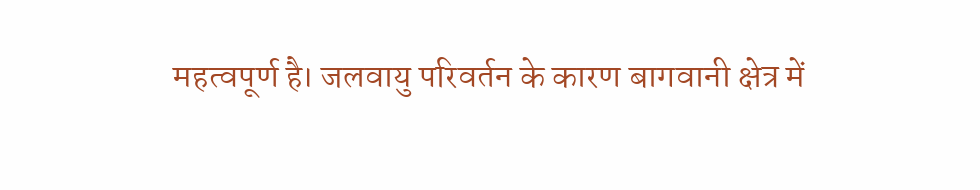महत्वपूर्ण है। जलवायु परिवर्तन के कारण बागवानी क्षेत्र में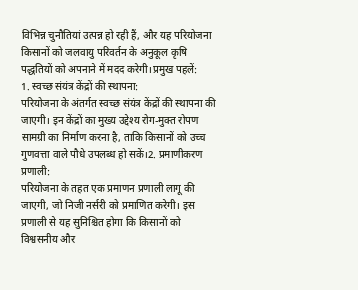विभिन्न चुनौतियां उत्पन्न हो रही हैं, और यह परियोजना किसानों को जलवायु परिवर्तन के अनुकूल कृषि पद्धतियों को अपनाने में मदद करेगी।प्रमुख पहलें:
1. स्वच्छ संयंत्र केंद्रों की स्थापना:
परियोजना के अंतर्गत स्वच्छ संयंत्र केंद्रों की स्थापना की जाएगी। इन केंद्रों का मुख्य उद्देश्य रोग-मुक्त रोपण सामग्री का निर्माण करना है, ताकि किसानों को उच्च गुणवत्ता वाले पौधे उपलब्ध हो सकें।2. प्रमाणीकरण प्रणाली:
परियोजना के तहत एक प्रमाणन प्रणाली लागू की जाएगी, जो निजी नर्सरी को प्रमाणित करेगी। इस प्रणाली से यह सुनिश्चित होगा कि किसानों को विश्वसनीय और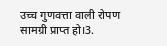उच्च गुणवत्ता वाली रोपण सामग्री प्राप्त हो।3.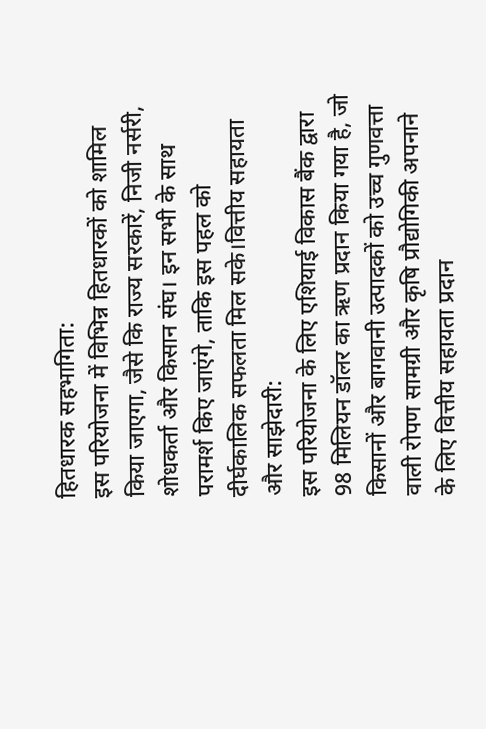हितधारक सहभागिता:
इस परियोजना में विभिन्न हितधारकों को शामिल किया जाएगा, जैसे कि राज्य सरकारें, निजी नर्सरी, शोधकर्ता और किसान संघ। इन सभी के साथ परामर्श किए जाएंगे, ताकि इस पहल को दीर्घकालिक सफलता मिल सके।वित्तीय सहायता और साझेदारी:
इस परियोजना के लिए एशियाई विकास बैंक द्वारा 98 मिलियन डॉलर का ऋण प्रदान किया गया है, जो किसानों और बागवानी उत्पादकों को उच्च गुणवत्ता वाली रोपण सामग्री और कृषि प्रौद्योगिकी अपनाने के लिए वित्तीय सहायता प्रदान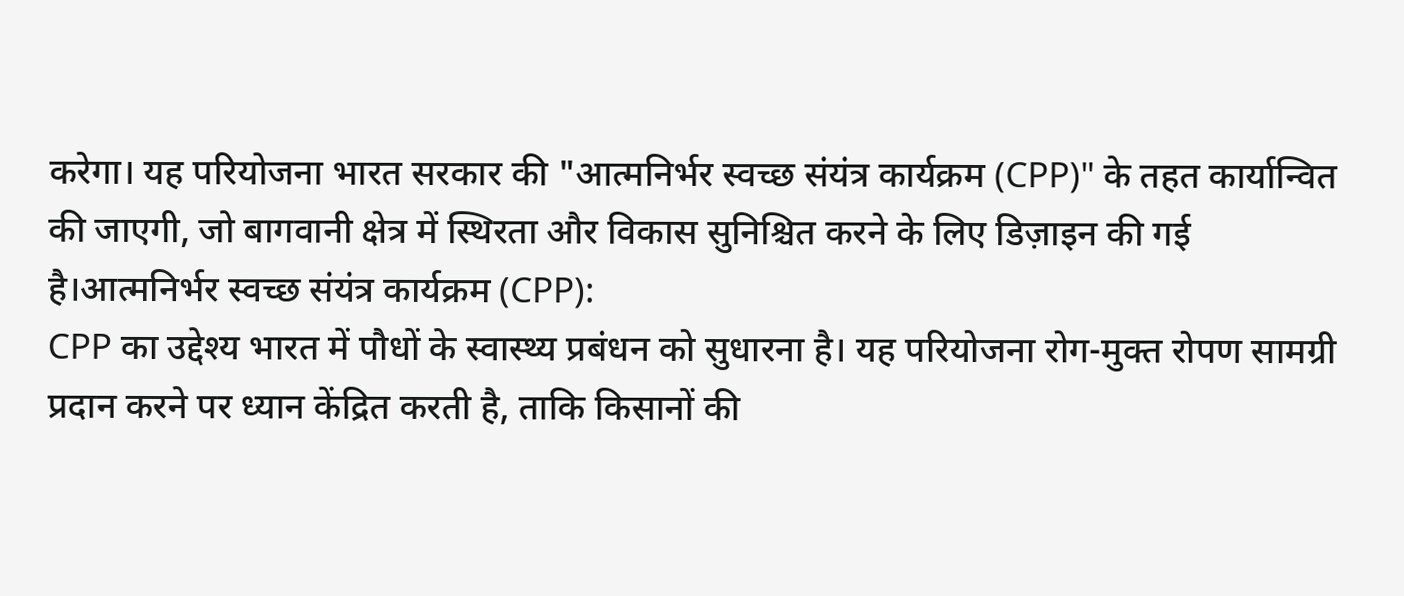करेगा। यह परियोजना भारत सरकार की "आत्मनिर्भर स्वच्छ संयंत्र कार्यक्रम (CPP)" के तहत कार्यान्वित की जाएगी, जो बागवानी क्षेत्र में स्थिरता और विकास सुनिश्चित करने के लिए डिज़ाइन की गई है।आत्मनिर्भर स्वच्छ संयंत्र कार्यक्रम (CPP):
CPP का उद्देश्य भारत में पौधों के स्वास्थ्य प्रबंधन को सुधारना है। यह परियोजना रोग-मुक्त रोपण सामग्री प्रदान करने पर ध्यान केंद्रित करती है, ताकि किसानों की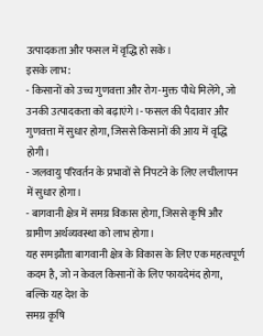उत्पादकता और फसल में वृद्धि हो सके।
इसके लाभ:
- किसानों को उच्च गुणवत्ता और रोग-मुक्त पौधे मिलेंगे, जो उनकी उत्पादकता को बढ़ाएंगे।- फसल की पैदावार और गुणवत्ता में सुधार होगा, जिससे किसानों की आय में वृद्धि होगी।
- जलवायु परिवर्तन के प्रभावों से निपटने के लिए लचीलापन में सुधार होगा।
- बागवानी क्षेत्र में समग्र विकास होगा, जिससे कृषि और ग्रामीण अर्थव्यवस्था को लाभ होगा।
यह समझौता बागवानी क्षेत्र के विकास के लिए एक महत्वपूर्ण कदम है, जो न केवल किसानों के लिए फायदेमंद होगा, बल्कि यह देश के
समग्र कृषि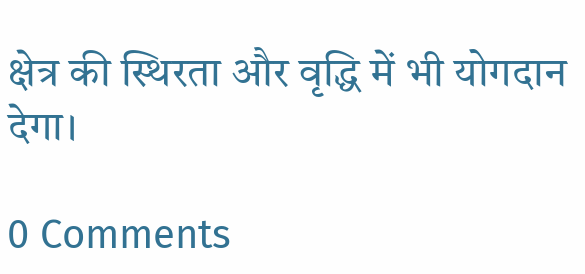क्षेत्र की स्थिरता और वृद्धि में भी योगदान देगा।

0 Comments